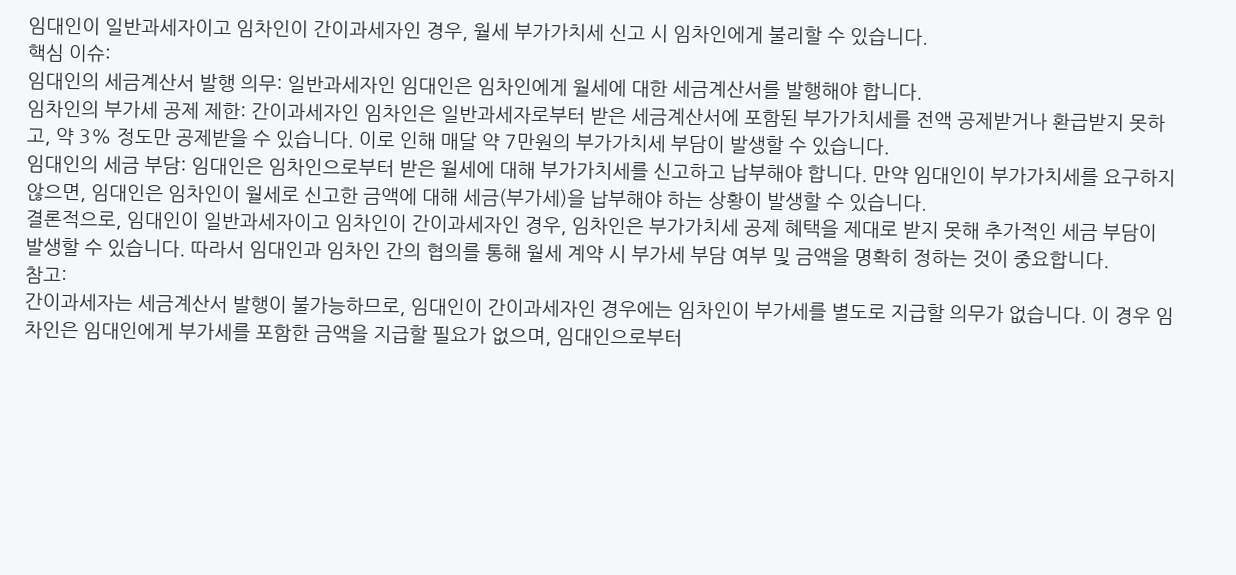임대인이 일반과세자이고 임차인이 간이과세자인 경우, 월세 부가가치세 신고 시 임차인에게 불리할 수 있습니다.
핵심 이슈:
임대인의 세금계산서 발행 의무: 일반과세자인 임대인은 임차인에게 월세에 대한 세금계산서를 발행해야 합니다.
임차인의 부가세 공제 제한: 간이과세자인 임차인은 일반과세자로부터 받은 세금계산서에 포함된 부가가치세를 전액 공제받거나 환급받지 못하고, 약 3% 정도만 공제받을 수 있습니다. 이로 인해 매달 약 7만원의 부가가치세 부담이 발생할 수 있습니다.
임대인의 세금 부담: 임대인은 임차인으로부터 받은 월세에 대해 부가가치세를 신고하고 납부해야 합니다. 만약 임대인이 부가가치세를 요구하지 않으면, 임대인은 임차인이 월세로 신고한 금액에 대해 세금(부가세)을 납부해야 하는 상황이 발생할 수 있습니다.
결론적으로, 임대인이 일반과세자이고 임차인이 간이과세자인 경우, 임차인은 부가가치세 공제 혜택을 제대로 받지 못해 추가적인 세금 부담이 발생할 수 있습니다. 따라서 임대인과 임차인 간의 협의를 통해 월세 계약 시 부가세 부담 여부 및 금액을 명확히 정하는 것이 중요합니다.
참고:
간이과세자는 세금계산서 발행이 불가능하므로, 임대인이 간이과세자인 경우에는 임차인이 부가세를 별도로 지급할 의무가 없습니다. 이 경우 임차인은 임대인에게 부가세를 포함한 금액을 지급할 필요가 없으며, 임대인으로부터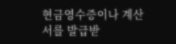현금영수증이나 계산서를 발급받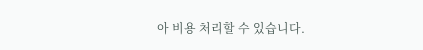아 비용 처리할 수 있습니다.